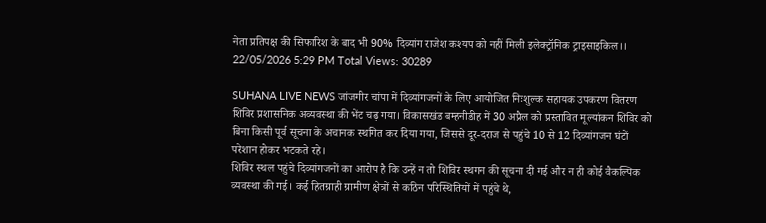नेता प्रतिपक्ष की सिफारिश के बाद भी 90% दिव्यांग राजेश कश्यप को नहीं मिली इलेक्ट्रॉनिक ट्राइसाइकिल।।
22/05/2026 5:29 PM Total Views: 30289

SUHANA LIVE NEWS जांजगीर चांपा में दिव्यांगजनों के लिए आयोजित निःशुल्क सहायक उपकरण वितरण शिविर प्रशासनिक अव्यवस्था की भेंट चढ़ गया। विकासखंड बम्हनीडीह में 30 अप्रैल को प्रस्तावित मूल्यांकन शिविर को बिना किसी पूर्व सूचना के अचानक स्थगित कर दिया गया, जिससे दूर-दराज से पहुंचे 10 से 12 दिव्यांगजन घंटों परेशान होकर भटकते रहे।
शिविर स्थल पहुंचे दिव्यांगजनों का आरोप है कि उन्हें न तो शिविर स्थगन की सूचना दी गई और न ही कोई वैकल्पिक व्यवस्था की गई। कई हितग्राही ग्रामीण क्षेत्रों से कठिन परिस्थितियों में पहुंचे थे,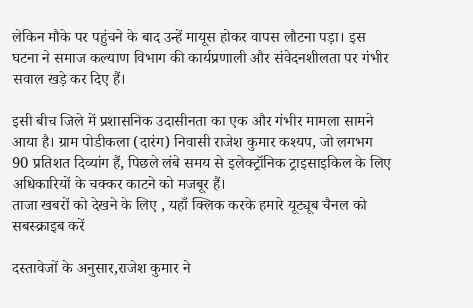लेकिन मौके पर पहुंचने के बाद उन्हें मायूस होकर वापस लौटना पड़ा। इस घटना ने समाज कल्याण विभाग की कार्यप्रणाली और संवेदनशीलता पर गंभीर सवाल खड़े कर दिए हैं।

इसी बीच जिले में प्रशासनिक उदासीनता का एक और गंभीर मामला सामने आया है। ग्राम पोडीकला (दारंग) निवासी राजेश कुमार कश्यप, जो लगभग 90 प्रतिशत दिव्यांग हैं, पिछले लंबे समय से इलेक्ट्रॉनिक ट्राइसाइकिल के लिए अधिकारियों के चक्कर काटने को मजबूर हैं।
ताजा खबरों को देखने के लिए , यहाँ क्लिक करके हमारे यूट्यूब चैनल को सबस्क्राइब करें

दस्तावेजों के अनुसार,राजेश कुमार ने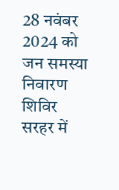28 नवंबर 2024 को जन समस्या निवारण शिविर सरहर में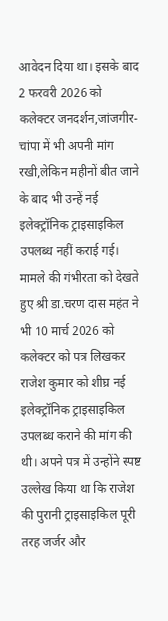आवेदन दिया था। इसके बाद 2 फरवरी 2026 को कलेक्टर जनदर्शन,जांजगीर-चांपा में भी अपनी मांग रखी,लेकिन महीनों बीत जाने के बाद भी उन्हें नई इलेक्ट्रॉनिक ट्राइसाइकिल उपलब्ध नहीं कराई गई।
मामले की गंभीरता को देखते हुए श्री डा.चरण दास महंत ने भी 10 मार्च 2026 को कलेक्टर को पत्र लिखकर राजेश कुमार को शीघ्र नई इलेक्ट्रॉनिक ट्राइसाइकिल उपलब्ध कराने की मांग की थी। अपने पत्र में उन्होंने स्पष्ट उल्लेख किया था कि राजेश की पुरानी ट्राइसाइकिल पूरी तरह जर्जर और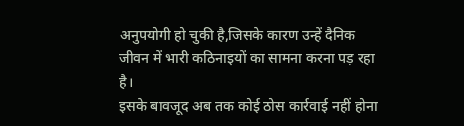अनुपयोगी हो चुकी है,जिसके कारण उन्हें दैनिक जीवन में भारी कठिनाइयों का सामना करना पड़ रहा है।
इसके बावजूद अब तक कोई ठोस कार्रवाई नहीं होना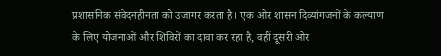प्रशासनिक संवेदनहीनता को उजागर करता है। एक ओर शासन दिव्यांगजनों के कल्याण के लिए योजनाओं और शिविरों का दावा कर रहा है, वहीं दूसरी ओर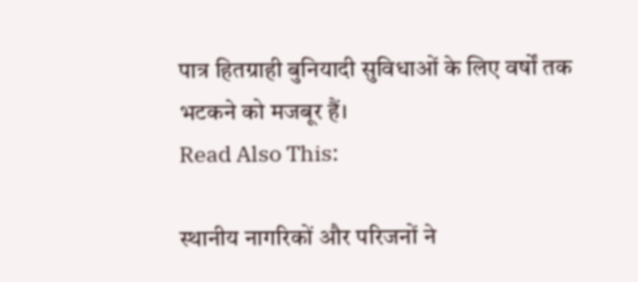पात्र हितग्राही बुनियादी सुविधाओं के लिए वर्षों तक भटकने को मजबूर हैं।
Read Also This:

स्थानीय नागरिकों और परिजनों ने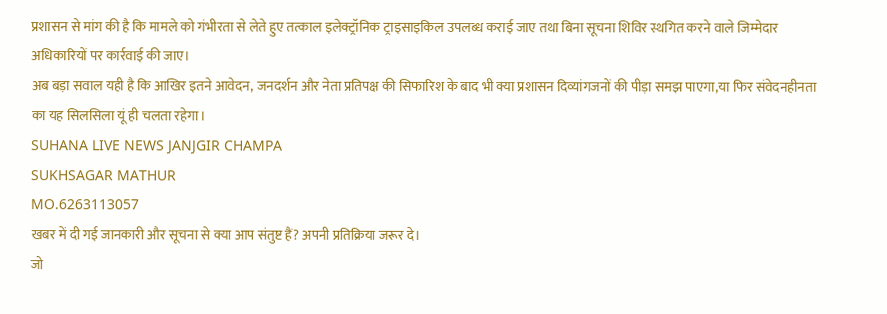प्रशासन से मांग की है कि मामले को गंभीरता से लेते हुए तत्काल इलेक्ट्रॉनिक ट्राइसाइकिल उपलब्ध कराई जाए तथा बिना सूचना शिविर स्थगित करने वाले जिम्मेदार अधिकारियों पर कार्रवाई की जाए।
अब बड़ा सवाल यही है कि आखिर इतने आवेदन, जनदर्शन और नेता प्रतिपक्ष की सिफारिश के बाद भी क्या प्रशासन दिव्यांगजनों की पीड़ा समझ पाएगा,या फिर संवेदनहीनता का यह सिलसिला यूं ही चलता रहेगा।
SUHANA LIVE NEWS JANJGIR CHAMPA
SUKHSAGAR MATHUR
MO.6263113057
खबर में दी गई जानकारी और सूचना से क्या आप संतुष्ट हैं? अपनी प्रतिक्रिया जरूर दे।
जो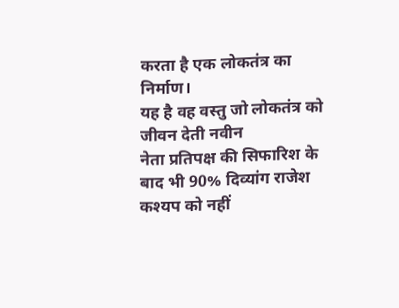करता है एक लोकतंत्र का निर्माण।
यह है वह वस्तु जो लोकतंत्र को जीवन देती नवीन
नेता प्रतिपक्ष की सिफारिश के बाद भी 90% दिव्यांग राजेश कश्यप को नहीं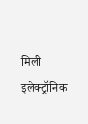मिली इलेक्ट्रॉनिक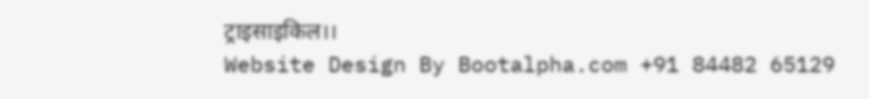ट्राइसाइकिल।।
Website Design By Bootalpha.com +91 84482 65129